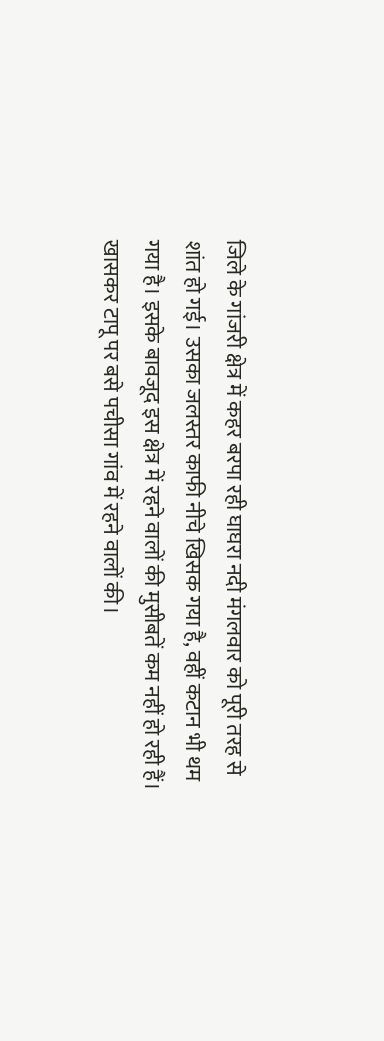जिले के गांजरी क्षेत्र में कहर बरपा रही घाघरा नदी मंगलवार को पूरी तरह से शांत हो गई। उसका जलस्तर काफी नीचे खिसक गया है, वहीं कटान भी थम गया है। इसके बावजूद इस क्षेत्र में रहने वालों की मुसीबतें कम नहीं हो रही हैं।
खासकर टापू पर बसे पचीसा गांव में रहने वालों की।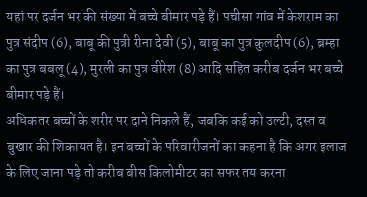यहां पर दर्जन भर की संख्या में बच्चे बीमार पड़े हैं। पचीसा गांव में केशराम का पुत्र संदीप (6), बाबू की पुत्री रीना देवी (5), बाबू का पुत्र कुलदीप (6), ब्रम्हा का पुत्र बबलू (4), मुरली का पुत्र वीरेश (8) आदि सहित करीब दर्जन भर बच्चे बीमार पड़े हैं।
अधिकतर बच्चों के शरीर पर दाने निकले हैं, जबकि कई को उल्टी, दस्त व बुखार की शिकायत है। इन बच्चों के परिवारीजनों का कहना है कि अगर इलाज के लिए जाना पड़े तो करीब बीस किलोमीटर का सफर तय करना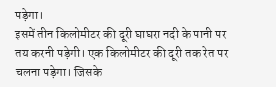पड़ेगा।
इसमें तीन किलोमीटर की दूरी घाघरा नदी के पानी पर तय करनी पड़ेगी। एक किलोमीटर की दूरी तक रेत पर चलना पड़ेगा। जिसके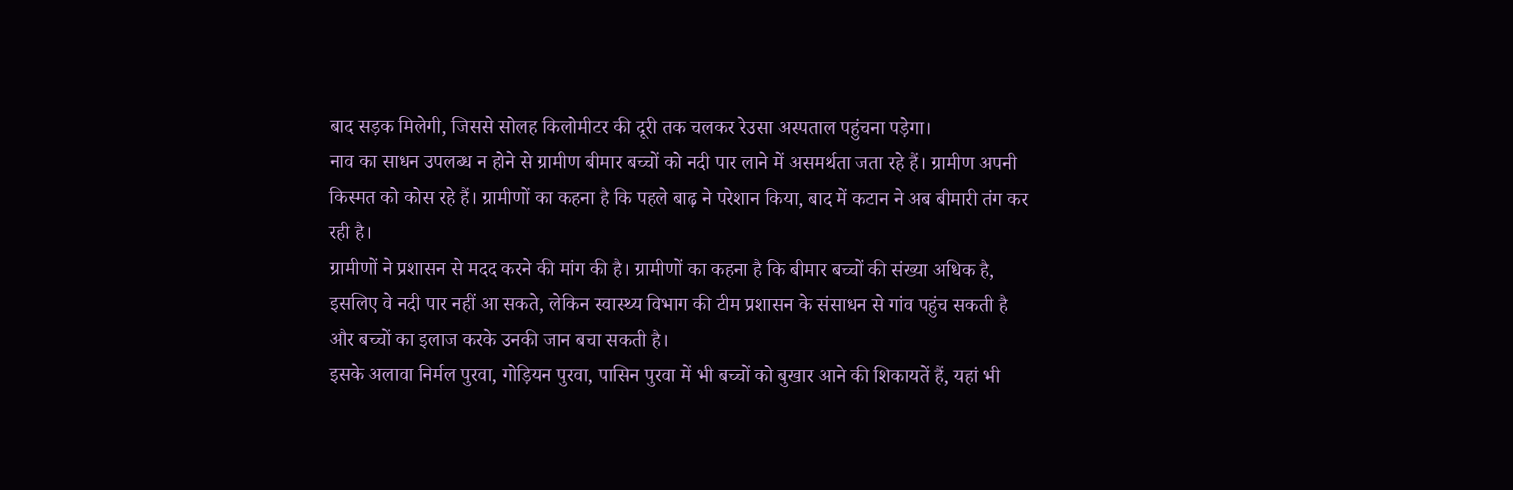बाद सड़क मिलेगी, जिससे सोलह किलोमीटर की दूरी तक चलकर रेउसा अस्पताल पहुंचना पड़ेगा।
नाव का साधन उपलब्ध न होने से ग्रामीण बीमार बच्चों को नदी पार लाने में असमर्थता जता रहे हैं। ग्रामीण अपनी किस्मत को कोस रहे हैं। ग्रामीणों का कहना है कि पहले बाढ़ ने परेशान किया, बाद में कटान ने अब बीमारी तंग कर रही है।
ग्रामीणों ने प्रशासन से मदद करने की मांग की है। ग्रामीणों का कहना है कि बीमार बच्चों की संख्या अधिक है, इसलिए वे नदी पार नहीं आ सकते, लेकिन स्वास्थ्य विभाग की टीम प्रशासन के संसाधन से गांव पहुंच सकती है और बच्चों का इलाज करके उनकी जान बचा सकती है।
इसके अलावा निर्मल पुरवा, गोड़ियन पुरवा, पासिन पुरवा में भी बच्चों को बुखार आने की शिकायतें हैं, यहां भी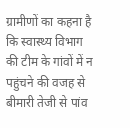ग्रामीणों का कहना है कि स्वास्थ्य विभाग की टीम के गांवों में न पहुंचने की वजह से बीमारी तेजी से पांव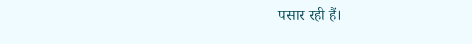पसार रही हैं।